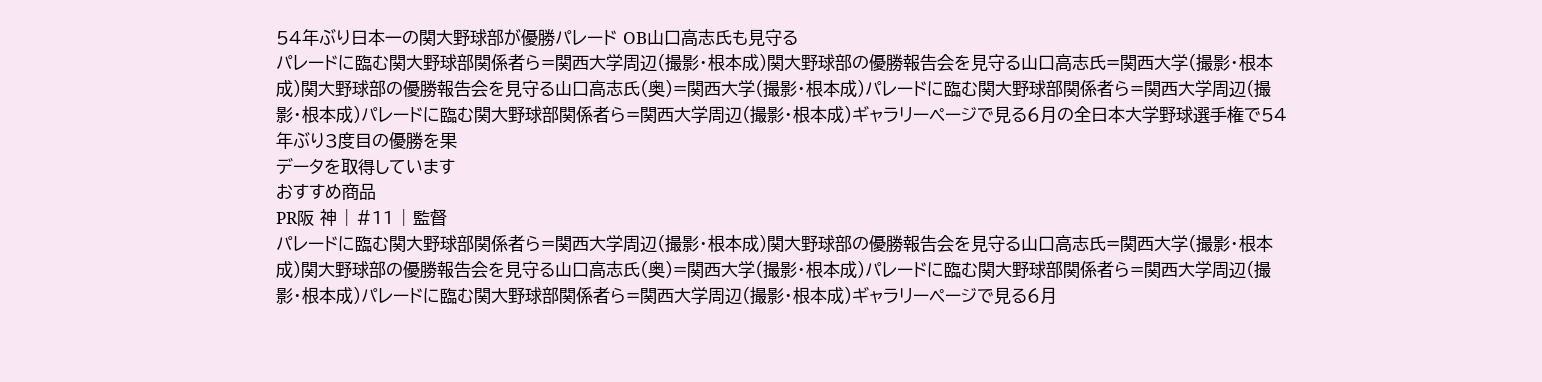54年ぶり日本一の関大野球部が優勝パレード OB山口高志氏も見守る
パレードに臨む関大野球部関係者ら=関西大学周辺(撮影・根本成)関大野球部の優勝報告会を見守る山口高志氏=関西大学(撮影・根本成)関大野球部の優勝報告会を見守る山口高志氏(奥)=関西大学(撮影・根本成)パレードに臨む関大野球部関係者ら=関西大学周辺(撮影・根本成)パレードに臨む関大野球部関係者ら=関西大学周辺(撮影・根本成)ギャラリーページで見る6月の全日本大学野球選手権で54年ぶり3度目の優勝を果
データを取得しています
おすすめ商品
PR阪 神 | #11 | 監督
パレードに臨む関大野球部関係者ら=関西大学周辺(撮影・根本成)関大野球部の優勝報告会を見守る山口高志氏=関西大学(撮影・根本成)関大野球部の優勝報告会を見守る山口高志氏(奥)=関西大学(撮影・根本成)パレードに臨む関大野球部関係者ら=関西大学周辺(撮影・根本成)パレードに臨む関大野球部関係者ら=関西大学周辺(撮影・根本成)ギャラリーページで見る6月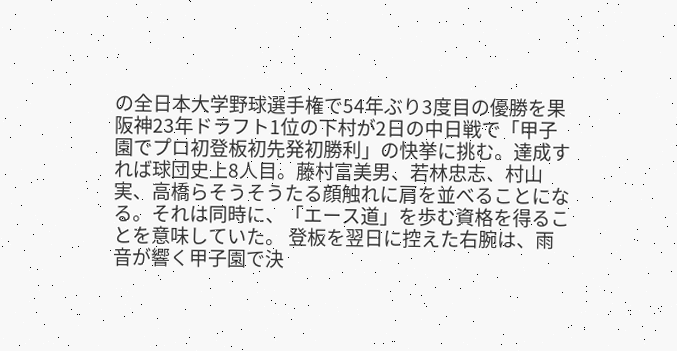の全日本大学野球選手権で54年ぶり3度目の優勝を果
阪神23年ドラフト1位の下村が2日の中日戦で「甲子園でプロ初登板初先発初勝利」の快挙に挑む。達成すれば球団史上8人目。藤村富美男、若林忠志、村山実、高橋らそうそうたる顔触れに肩を並べることになる。それは同時に、「エース道」を歩む資格を得ることを意味していた。 登板を翌日に控えた右腕は、雨音が響く甲子園で決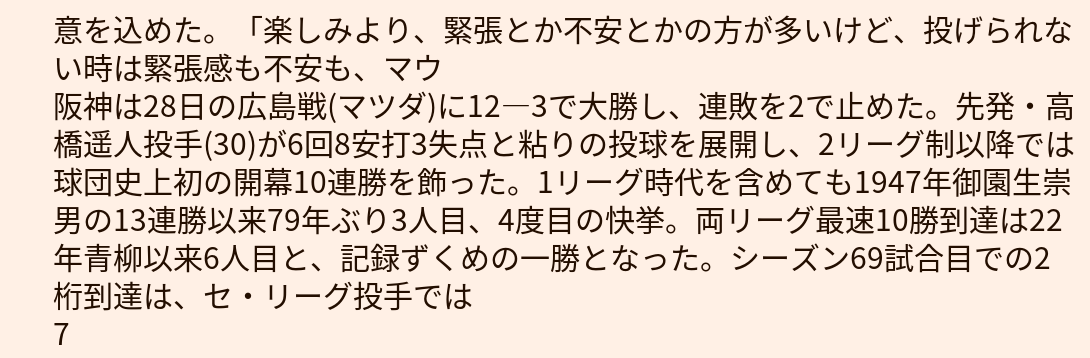意を込めた。「楽しみより、緊張とか不安とかの方が多いけど、投げられない時は緊張感も不安も、マウ
阪神は28日の広島戦(マツダ)に12―3で大勝し、連敗を2で止めた。先発・高橋遥人投手(30)が6回8安打3失点と粘りの投球を展開し、2リーグ制以降では球団史上初の開幕10連勝を飾った。1リーグ時代を含めても1947年御園生崇男の13連勝以来79年ぶり3人目、4度目の快挙。両リーグ最速10勝到達は22年青柳以来6人目と、記録ずくめの一勝となった。シーズン69試合目での2桁到達は、セ・リーグ投手では
7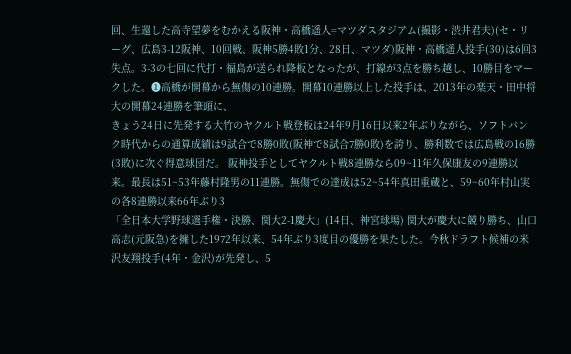回、生還した高寺望夢をむかえる阪神・高橋遥人=マツダスタジアム(撮影・渋井君夫)(セ・リーグ、広島3-12阪神、10回戦、阪神5勝4敗1分、28日、マツダ)阪神・高橋遥人投手(30)は6回3失点。3-3の七回に代打・福島が送られ降板となったが、打線が3点を勝ち越し、10勝目をマークした。❶高橋が開幕から無傷の10連勝。開幕10連勝以上した投手は、2013年の楽天・田中将大の開幕24連勝を筆頭に、
きょう24日に先発する大竹のヤクルト戦登板は24年9月16日以来2年ぶりながら、ソフトバンク時代からの通算成績は9試合で8勝0敗(阪神で8試合7勝0敗)を誇り、勝利数では広島戦の16勝(3敗)に次ぐ得意球団だ。 阪神投手としてヤクルト戦8連勝なら09~11年久保康友の9連勝以来。最長は51~53年藤村隆男の11連勝。無傷での達成は52~54年真田重蔵と、59~60年村山実の各8連勝以来66年ぶり3
「全日本大学野球選手権・決勝、関大2-1慶大」(14日、神宮球場) 関大が慶大に競り勝ち、山口高志(元阪急)を擁した1972年以来、54年ぶり3度目の優勝を果たした。今秋ドラフト候補の米沢友翔投手(4年・金沢)が先発し、5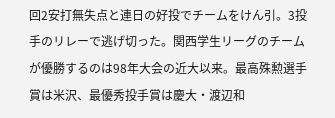回2安打無失点と連日の好投でチームをけん引。3投手のリレーで逃げ切った。関西学生リーグのチームが優勝するのは98年大会の近大以来。最高殊勲選手賞は米沢、最優秀投手賞は慶大・渡辺和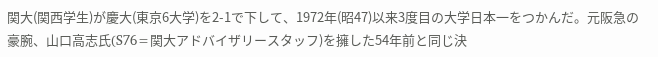関大(関西学生)が慶大(東京6大学)を2-1で下して、1972年(昭47)以来3度目の大学日本一をつかんだ。元阪急の豪腕、山口高志氏(S76=関大アドバイザリースタッフ)を擁した54年前と同じ決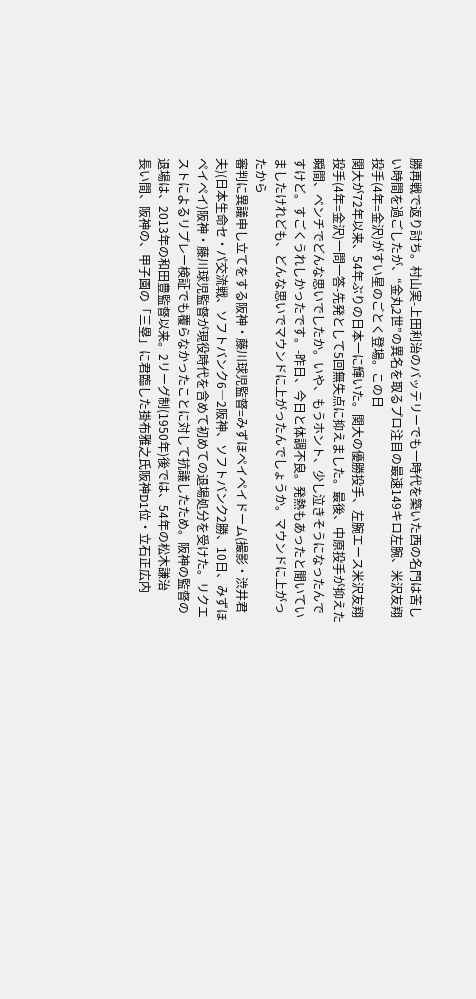勝再戦で返り討ち。村山実-上田利治のバッテリーでも一時代を築いた西の名門は苦しい時間を過ごしたが、“金丸2世”の異名を取るプロ注目の最速149キロ左腕、米沢友翔投手(4年=金沢)がすい星のごとく登場。この日
関大が72年以来、54年ぶりの日本一に輝いた。関大の優勝投手、左腕エース米沢友翔投手(4年=金沢)一問一答-先発として5回無失点に抑えました。最後、中原投手が抑えた瞬間、ベンチでどんな思いでしたか。いや、もうホント、少し泣きそうになったんですけど。すごくうれしかったです。-昨日、今日と体調不良。発熱もあったと聞いていましたけれども、どんな思いでマウンドに上がったんでしょうか。マウンドに上がったから
審判に異議申し立てをする阪神・藤川球児監督=みずほペイペイドーム(撮影・渋井君夫)(日本生命セ・パ交流戦、ソフトバンク6―2阪神、ソフトバンク2勝、10日、みずほペイペイ)阪神・藤川球児監督が現役時代を含めて初めての退場処分を受けた。リクエストによるリプレー検証でも覆らなかったことに対して抗議したため。阪神の監督の退場は、2013年の和田豊監督以来。2リーグ制(1950年)後では、54年の松木謙治
長い間、阪神の、甲子園の「三塁」に君臨した掛布雅之氏阪神D1位・立石正広内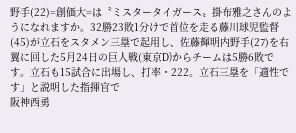野手(22)=創価大=は〝ミスタータイガース〟掛布雅之さんのようになれますか。32勝23敗1分けで首位を走る藤川球児監督(45)が立石をスタメン三塁で起用し、佐藤輝明内野手(27)を右翼に回した5月24日の巨人戦(東京D)からチームは5勝6敗です。立石も15試合に出場し、打率・222。立石三塁を「適性です」と説明した指揮官で
阪神西勇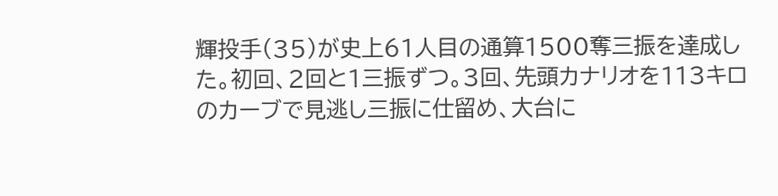輝投手(35)が史上61人目の通算1500奪三振を達成した。初回、2回と1三振ずつ。3回、先頭カナリオを113キロのカーブで見逃し三振に仕留め、大台に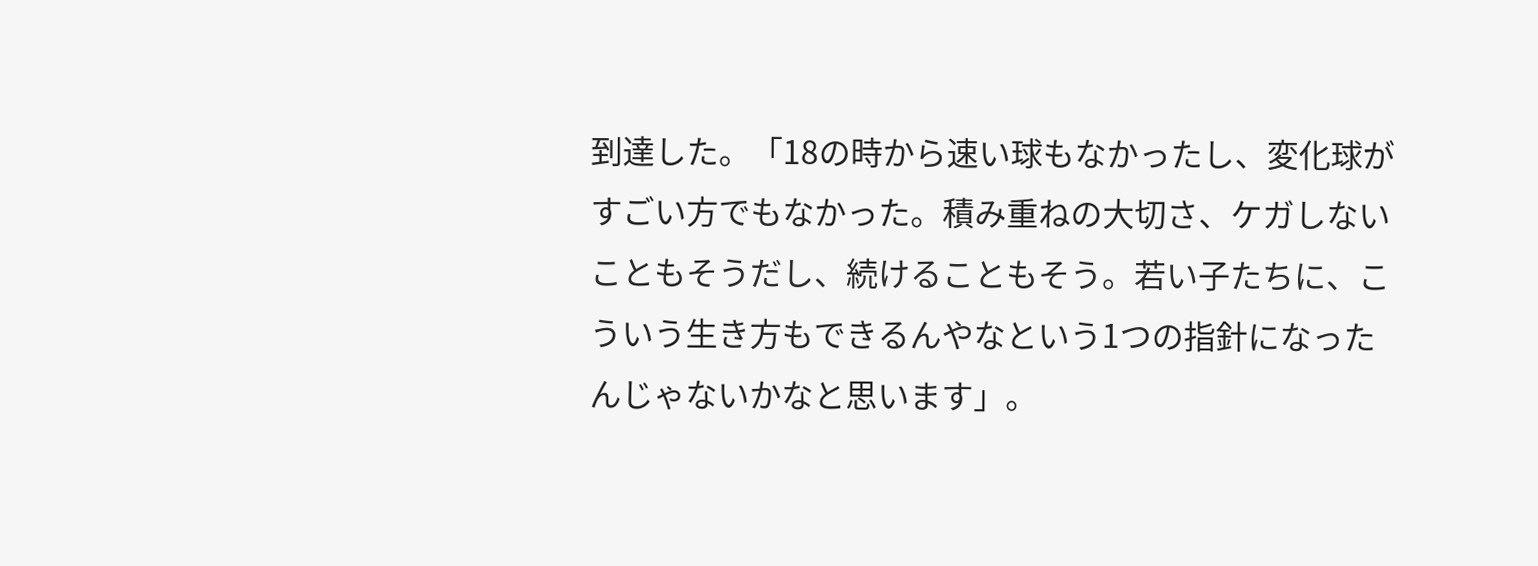到達した。「18の時から速い球もなかったし、変化球がすごい方でもなかった。積み重ねの大切さ、ケガしないこともそうだし、続けることもそう。若い子たちに、こういう生き方もできるんやなという1つの指針になったんじゃないかなと思います」。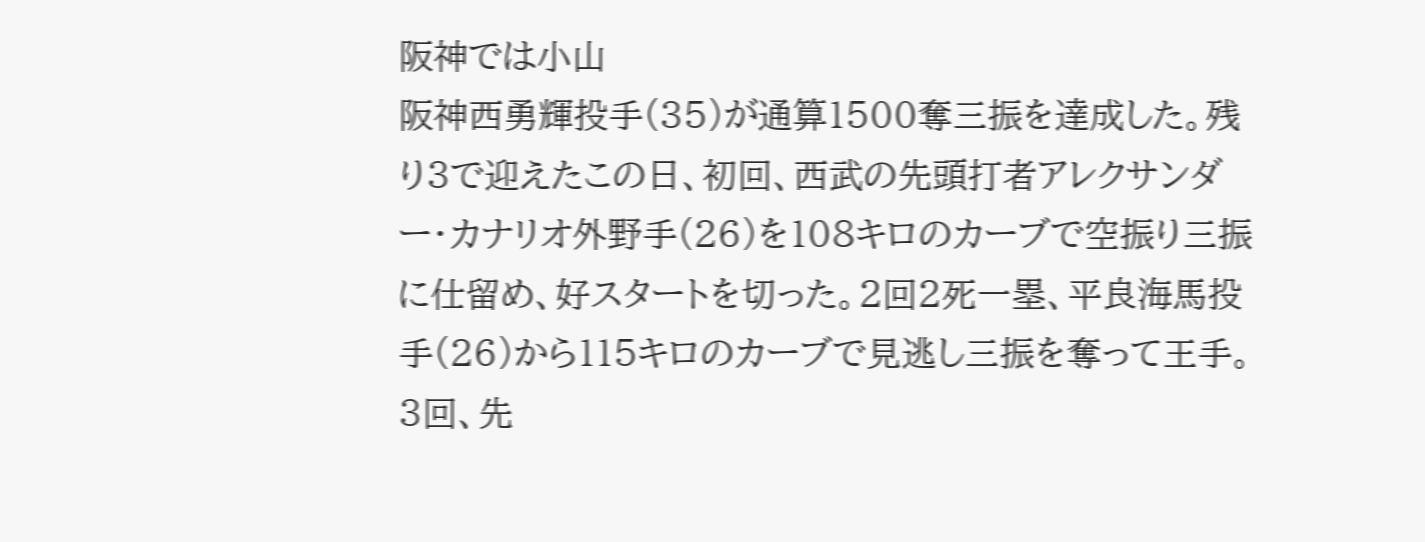阪神では小山
阪神西勇輝投手(35)が通算1500奪三振を達成した。残り3で迎えたこの日、初回、西武の先頭打者アレクサンダー・カナリオ外野手(26)を108キロのカーブで空振り三振に仕留め、好スタートを切った。2回2死一塁、平良海馬投手(26)から115キロのカーブで見逃し三振を奪って王手。3回、先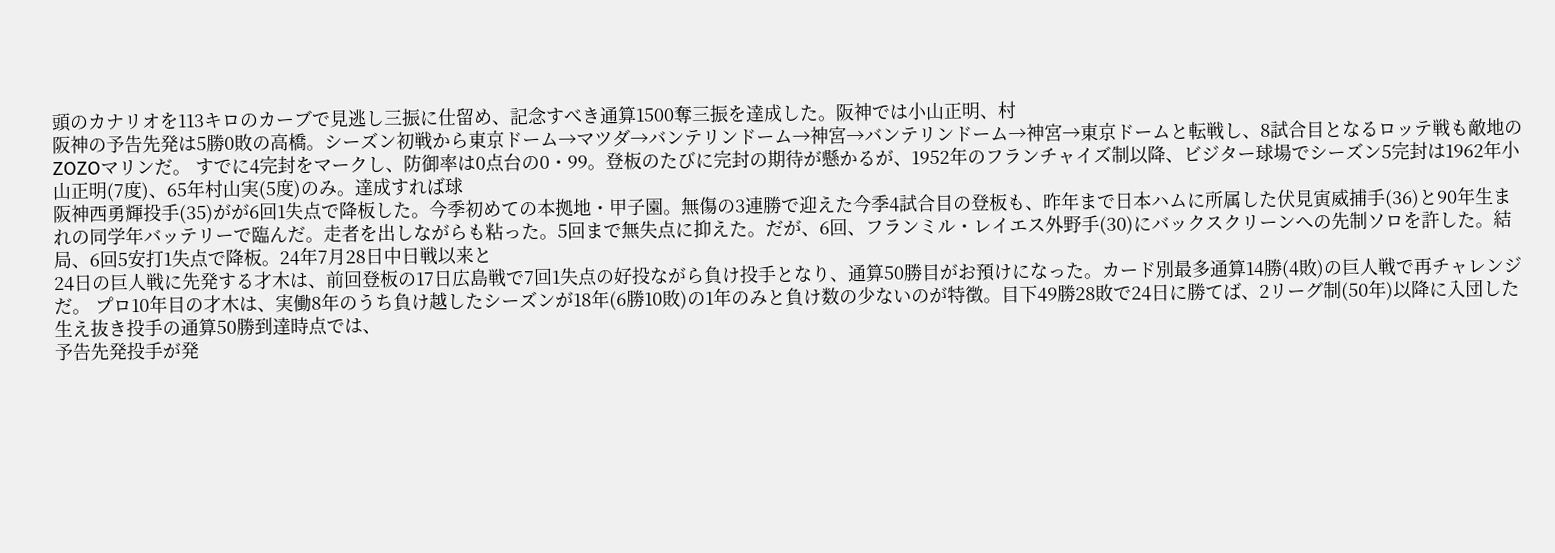頭のカナリオを113キロのカーブで見逃し三振に仕留め、記念すべき通算1500奪三振を達成した。阪神では小山正明、村
阪神の予告先発は5勝0敗の高橋。シーズン初戦から東京ドーム→マツダ→バンテリンドーム→神宮→バンテリンドーム→神宮→東京ドームと転戦し、8試合目となるロッテ戦も敵地のZOZOマリンだ。 すでに4完封をマークし、防御率は0点台の0・99。登板のたびに完封の期待が懸かるが、1952年のフランチャイズ制以降、ビジター球場でシーズン5完封は1962年小山正明(7度)、65年村山実(5度)のみ。達成すれば球
阪神西勇輝投手(35)がが6回1失点で降板した。今季初めての本拠地・甲子園。無傷の3連勝で迎えた今季4試合目の登板も、昨年まで日本ハムに所属した伏見寅威捕手(36)と90年生まれの同学年バッテリーで臨んだ。走者を出しながらも粘った。5回まで無失点に抑えた。だが、6回、フランミル・レイエス外野手(30)にバックスクリーンへの先制ソロを許した。結局、6回5安打1失点で降板。24年7月28日中日戦以来と
24日の巨人戦に先発する才木は、前回登板の17日広島戦で7回1失点の好投ながら負け投手となり、通算50勝目がお預けになった。カード別最多通算14勝(4敗)の巨人戦で再チャレンジだ。 プロ10年目の才木は、実働8年のうち負け越したシーズンが18年(6勝10敗)の1年のみと負け数の少ないのが特徴。目下49勝28敗で24日に勝てば、2リーグ制(50年)以降に入団した生え抜き投手の通算50勝到達時点では、
予告先発投手が発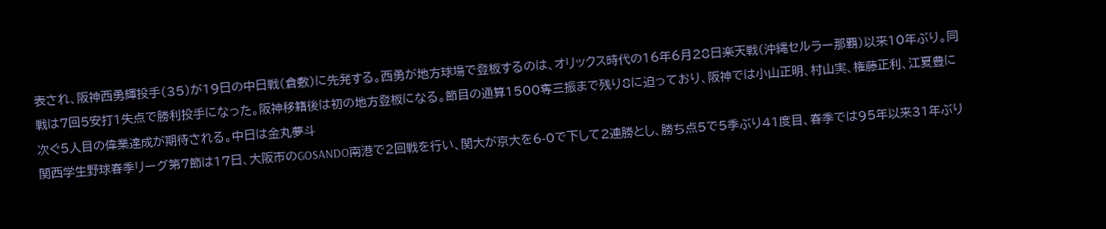表され、阪神西勇輝投手(35)が19日の中日戦(倉敷)に先発する。西勇が地方球場で登板するのは、オリックス時代の16年6月28日楽天戦(沖縄セルラー那覇)以来10年ぶり。同戦は7回5安打1失点で勝利投手になった。阪神移籍後は初の地方登板になる。節目の通算1500奪三振まで残り8に迫っており、阪神では小山正明、村山実、権藤正利、江夏豊に次ぐ5人目の偉業達成が期待される。中日は金丸夢斗
関西学生野球春季リーグ第7節は17日、大阪市のGOSANDO南港で2回戦を行い、関大が京大を6-0で下して2連勝とし、勝ち点5で5季ぶり41度目、春季では95年以来31年ぶり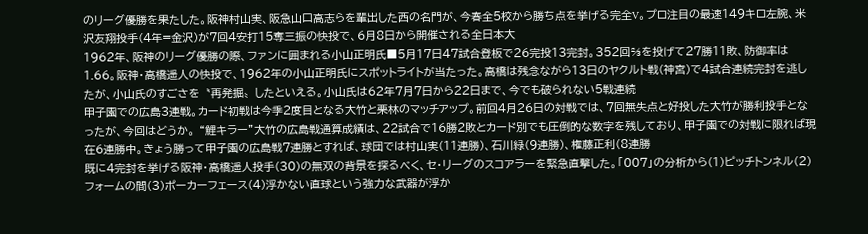のリーグ優勝を果たした。阪神村山実、阪急山口高志らを輩出した西の名門が、今春全5校から勝ち点を挙げる完全V。プロ注目の最速149キロ左腕、米沢友翔投手(4年=金沢)が7回4安打15奪三振の快投で、6月8日から開催される全日本大
1962年、阪神のリーグ優勝の際、ファンに囲まれる小山正明氏■5月17日47試合登板で26完投13完封。352回⅔を投げて27勝11敗、防御率は1.66。阪神・高橋遥人の快投で、1962年の小山正明氏にスポットライトが当たった。高橋は残念ながら13日のヤクルト戦(神宮)で4試合連続完封を逃したが、小山氏のすごさを〝再発掘〟したといえる。小山氏は62年7月7日から22日まで、今でも破られない5戦連続
甲子園での広島3連戦。カード初戦は今季2度目となる大竹と栗林のマッチアップ。前回4月26日の対戦では、7回無失点と好投した大竹が勝利投手となったが、今回はどうか。 “鯉キラー”大竹の広島戦通算成績は、22試合で16勝2敗とカード別でも圧倒的な数字を残しており、甲子園での対戦に限れば現在6連勝中。きょう勝って甲子園の広島戦7連勝とすれば、球団では村山実(11連勝)、石川緑(9連勝)、権藤正利(8連勝
既に4完封を挙げる阪神・高橋遥人投手(30)の無双の背景を探るべく、セ・リーグのスコアラーを緊急直撃した。「007」の分析から(1)ピッチトンネル(2)フォームの間(3)ポーカーフェース(4)浮かない直球という強力な武器が浮か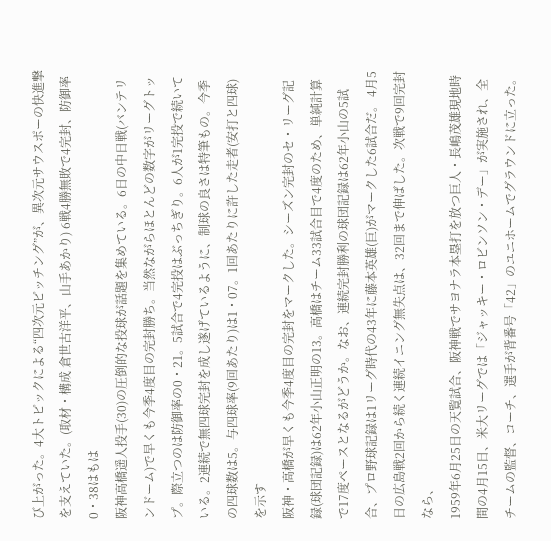び上がった。4大トピックによる“四次元ピッチング”が、異次元サウスポーの快進撃を支えていた。(取材・構成 倉世古洋平、山手あかり) 6戦4勝無敗で4完封、防御率0・38はもは
阪神高橋遥人投手(30)の圧倒的な投球が話題を集めている。6日の中日戦(バンテリンドーム)で早くも今季4度目の完封勝ち。当然ながらほとんどの数字がリーグトップ。際立つのは防御率の0・21。5試合で4完投はぶっちぎり。6人が1完投で続いている。2連続で無四球完封を成し遂げているように、制球の良さは特筆もの。今季の四球数は5。与四球率(9回あたり)は1・07。1回あたりに許した走者(安打と四球)を示す
阪神・高橋が早くも今季4度目の完封をマークした。シーズン完封のセ・リーグ記録(球団記録)は62年小山正明の13。高橋はチーム33試合目で4度のため、単純計算で17度ペースとなるがどうか。なお、連続完封勝利の球団記録は62年小山の5試合、プロ野球記録は1リーグ時代の43年に藤本英雄(巨)がマークした6試合だ。 4月5日の広島戦2回から続く連続イニング無失点は、32回まで伸ばした。次戦で9回完封なら、
1959年6月25日の天覧試合、阪神戦でサヨナラ本塁打を放つ巨人・長嶋茂雄現地時間の4月15日、米大リーグでは「ジャッキー・ロビンソン・デー」が実施され、全チームの監督、コーチ、選手が背番号「42」のユニホームでグラウンドに立った。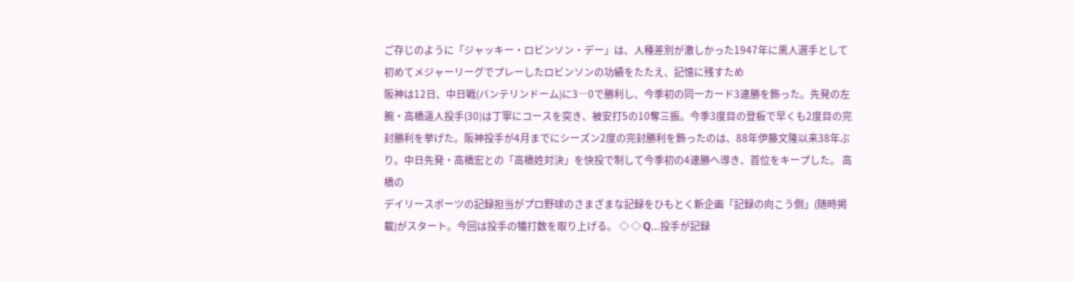ご存じのように「ジャッキー・ロビンソン・デー」は、人種差別が激しかった1947年に黒人選手として初めてメジャーリーグでプレーしたロビンソンの功績をたたえ、記憶に残すため
阪神は12日、中日戦(バンテリンドーム)に3―0で勝利し、今季初の同一カード3連勝を飾った。先発の左腕・高橋遥人投手(30)は丁寧にコースを突き、被安打5の10奪三振。今季3度目の登板で早くも2度目の完封勝利を挙げた。阪神投手が4月までにシーズン2度の完封勝利を飾ったのは、88年伊藤文隆以来38年ぶり。中日先発・高橋宏との「高橋姓対決」を快投で制して今季初の4連勝へ導き、首位をキープした。 高橋の
デイリースポーツの記録担当がプロ野球のさまざまな記録をひもとく新企画「記録の向こう側」(随時掲載)がスタート。今回は投手の犠打数を取り上げる。 ◇ ◇ Q…投手が記録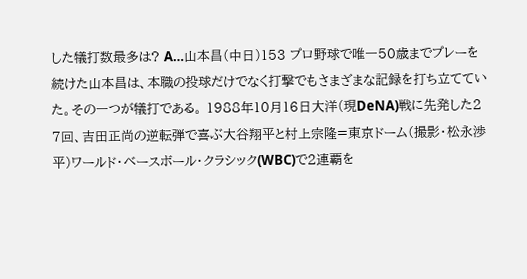した犠打数最多は? A…山本昌(中日)153 プロ野球で唯一50歳までプレーを続けた山本昌は、本職の投球だけでなく打撃でもさまざまな記録を打ち立てていた。その一つが犠打である。 1988年10月16日大洋(現DeNA)戦に先発した2
7回、吉田正尚の逆転弾で喜ぶ大谷翔平と村上宗隆=東京ドーム(撮影・松永渉平)ワールド・ベースボール・クラシック(WBC)で2連覇を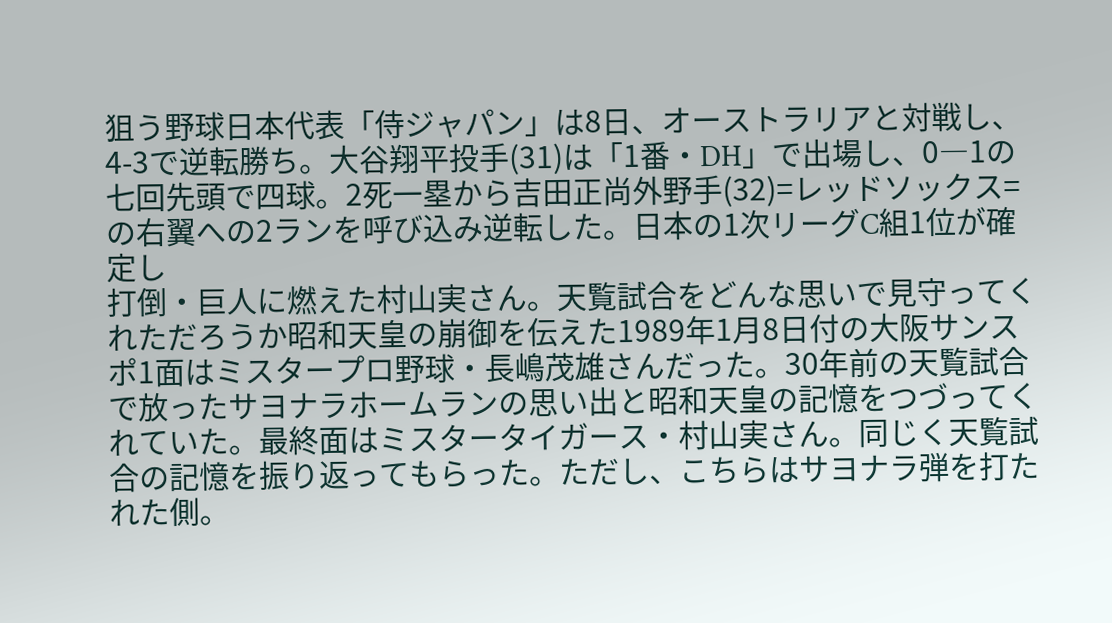狙う野球日本代表「侍ジャパン」は8日、オーストラリアと対戦し、4-3で逆転勝ち。大谷翔平投手(31)は「1番・DH」で出場し、0―1の七回先頭で四球。2死一塁から吉田正尚外野手(32)=レッドソックス=の右翼への2ランを呼び込み逆転した。日本の1次リーグC組1位が確定し
打倒・巨人に燃えた村山実さん。天覧試合をどんな思いで見守ってくれただろうか昭和天皇の崩御を伝えた1989年1月8日付の大阪サンスポ1面はミスタープロ野球・長嶋茂雄さんだった。30年前の天覧試合で放ったサヨナラホームランの思い出と昭和天皇の記憶をつづってくれていた。最終面はミスタータイガース・村山実さん。同じく天覧試合の記憶を振り返ってもらった。ただし、こちらはサヨナラ弾を打たれた側。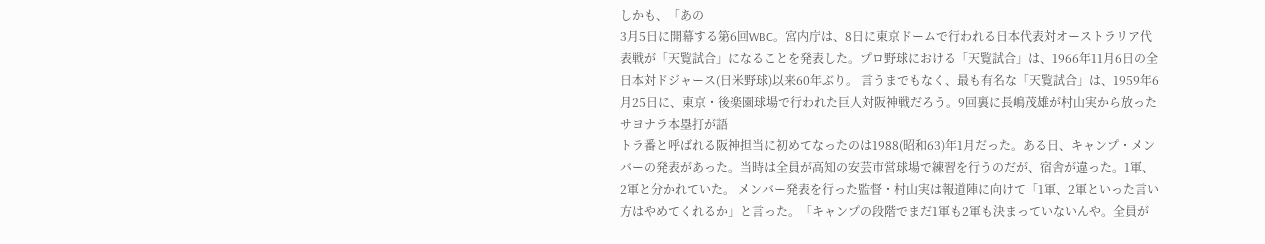しかも、「あの
3月5日に開幕する第6回WBC。宮内庁は、8日に東京ドームで行われる日本代表対オーストラリア代表戦が「天覧試合」になることを発表した。プロ野球における「天覧試合」は、1966年11月6日の全日本対ドジャース(日米野球)以来60年ぶり。 言うまでもなく、最も有名な「天覧試合」は、1959年6月25日に、東京・後楽園球場で行われた巨人対阪神戦だろう。9回裏に長嶋茂雄が村山実から放ったサヨナラ本塁打が語
トラ番と呼ばれる阪神担当に初めてなったのは1988(昭和63)年1月だった。ある日、キャンプ・メンバーの発表があった。当時は全員が高知の安芸市営球場で練習を行うのだが、宿舎が違った。1軍、2軍と分かれていた。 メンバー発表を行った監督・村山実は報道陣に向けて「1軍、2軍といった言い方はやめてくれるか」と言った。「キャンプの段階でまだ1軍も2軍も決まっていないんや。全員が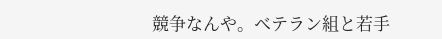競争なんや。ベテラン組と若手